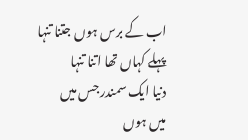اب کے برس ہوں جتنا تنہا
پہلے کہاں تھا اتنا تنہا
دنیا ایک سمندر جس میں
میں ہوں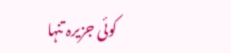کوئی جزیرہ تنہا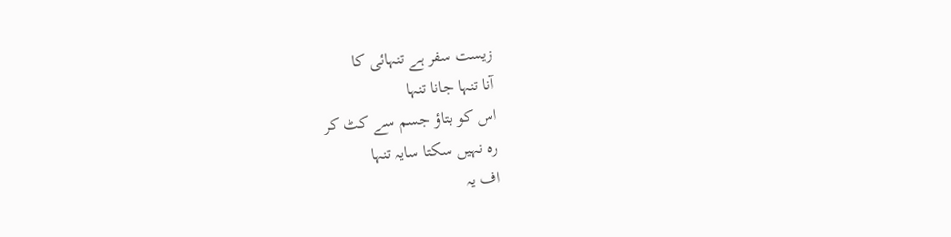زیست سفر ہے تنہائی کا
آنا تنہا جانا تنہا
اس کو بتاؤ جسم سے کٹ کر
رہ نہیں سکتا سایہ تنہا
اف یہ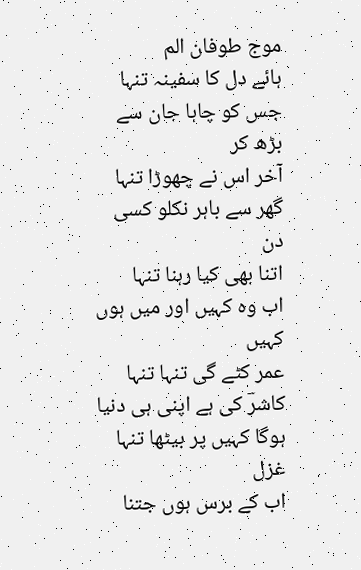موج طوفان الم
ہائے دل کا سفینہ تنہا
جس کو چاہا جان سے بڑھ کر
آخر اس نے چھوڑا تنہا
گھر سے باہر نکلو کسی دن
اتنا بھی کیا رہنا تنہا
اب وہ کہیں اور میں ہوں کہیں
عمر کٹے گی تنہا تنہا
کاشرؔ کی ہے اپنی ہی دنیا
ہوگا کہیں پر بیٹھا تنہا
غزل
اب کے برس ہوں جتنا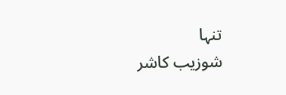تنہا
شوزیب کاشر